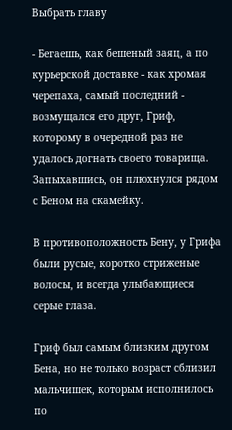Выбрать главу

- Бегаешь, как бешеный заяц, а по курьерской доставке - как хромая черепаха, самый последний - возмущался его друг, Гриф, которому в очередной раз не удалось догнать своего товарища. Запыхавшись, он плюхнулся рядом с Беном на скамейку.

В противоположность Бену, у Грифа были русые, коротко стриженые волосы, и всегда улыбающиеся серые глаза.

Гриф был самым близким другом Бена, но не только возраст сблизил мальчишек, которым исполнилось по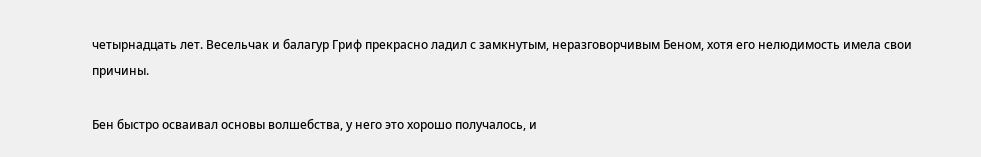четырнадцать лет. Весельчак и балагур Гриф прекрасно ладил с замкнутым, неразговорчивым Беном, хотя его нелюдимость имела свои причины.

Бен быстро осваивал основы волшебства, у него это хорошо получалось, и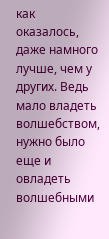как оказалось, даже намного лучше, чем у других. Ведь мало владеть волшебством, нужно было еще и овладеть волшебными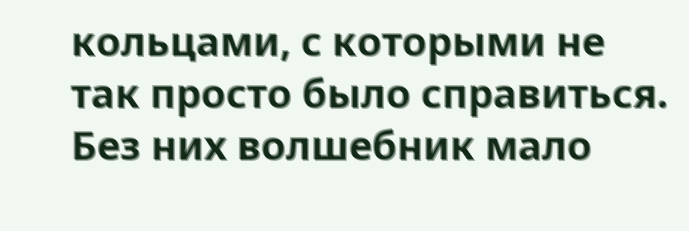кольцами, с которыми не так просто было справиться. Без них волшебник мало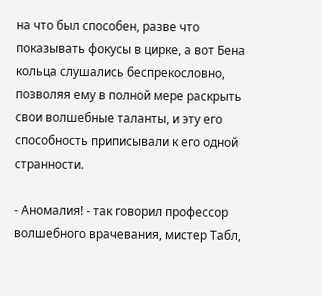на что был способен, разве что показывать фокусы в цирке, а вот Бена кольца слушались беспрекословно, позволяя ему в полной мере раскрыть свои волшебные таланты, и эту его способность приписывали к его одной странности.

- Аномалия! - так говорил профессор волшебного врачевания, мистер Табл,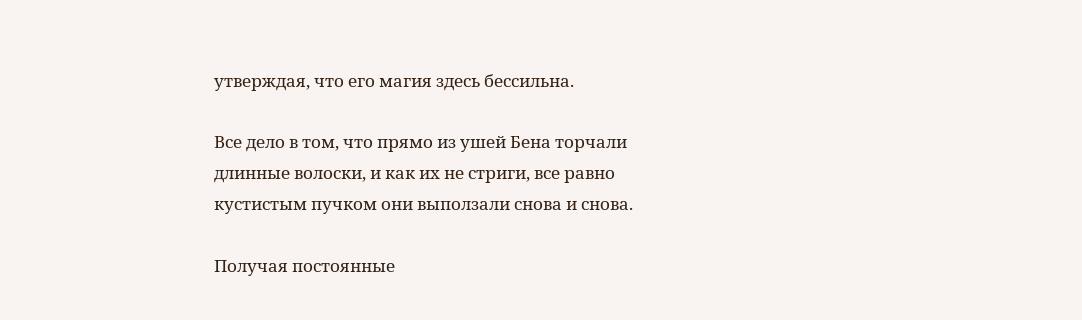утверждая, что его магия здесь бессильна.

Все дело в том, что прямо из ушей Бена торчали длинные волоски, и как их не стриги, все равно кустистым пучком они выползали снова и снова.

Получая постоянные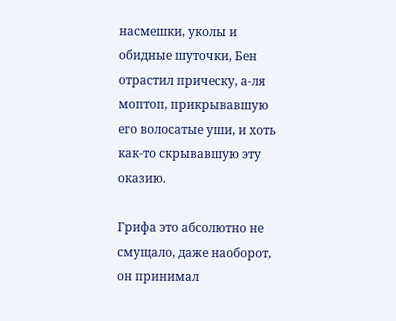насмешки, уколы и обидные шуточки, Бен отрастил прическу, а-ля моптоп, прикрывавшую его волосатые уши, и хоть как-то скрывавшую эту оказию.

Грифа это абсолютно не смущало, даже наоборот, он принимал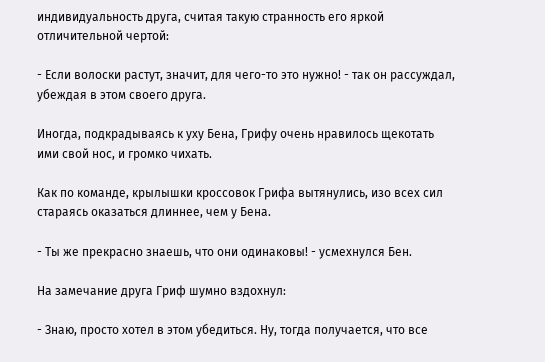индивидуальность друга, считая такую странность его яркой отличительной чертой:

- Если волоски растут, значит, для чего-то это нужно! - так он рассуждал, убеждая в этом своего друга.

Иногда, подкрадываясь к уху Бена, Грифу очень нравилось щекотать ими свой нос, и громко чихать.

Как по команде, крылышки кроссовок Грифа вытянулись, изо всех сил стараясь оказаться длиннее, чем у Бена.

- Ты же прекрасно знаешь, что они одинаковы! - усмехнулся Бен.

На замечание друга Гриф шумно вздохнул:

- Знаю, просто хотел в этом убедиться. Ну, тогда получается, что все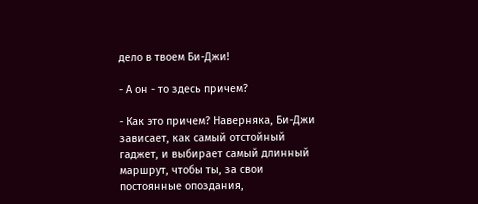дело в твоем Би-Джи!

- А он - то здесь причем?

- Как это причем? Наверняка, Би-Джи зависает, как самый отстойный гаджет, и выбирает самый длинный маршрут, чтобы ты, за свои постоянные опоздания,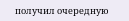получил очередную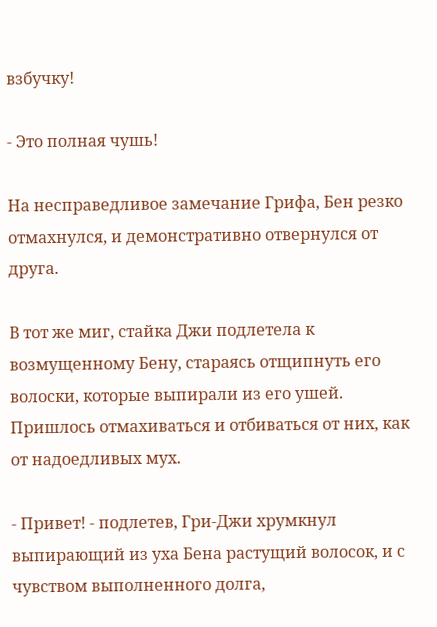взбучку!

- Это полная чушь!

На несправедливое замечание Грифа, Бен резко отмахнулся, и демонстративно отвернулся от друга.

В тот же миг, стайка Джи подлетела к возмущенному Бену, стараясь отщипнуть его волоски, которые выпирали из его ушей. Пришлось отмахиваться и отбиваться от них, как от надоедливых мух.

- Привет! - подлетев, Гри-Джи хрумкнул выпирающий из уха Бена растущий волосок, и с чувством выполненного долга,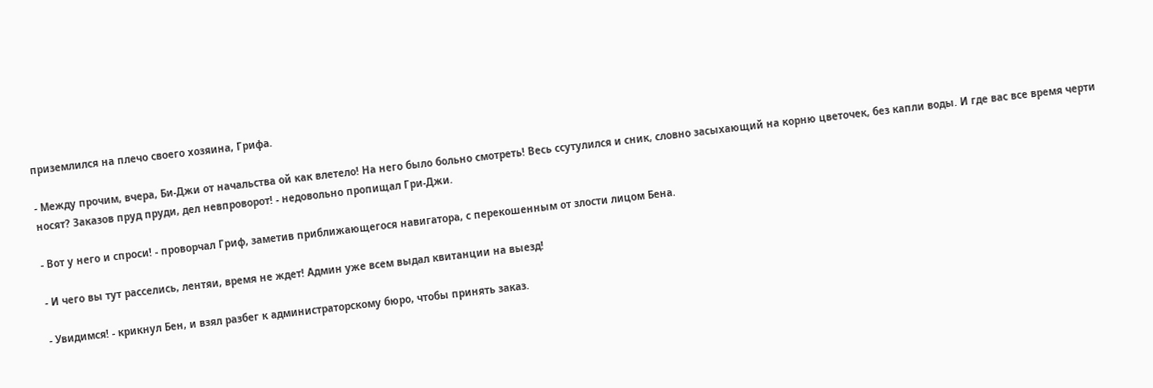приземлился на плечо своего хозяина, Грифа.

- Между прочим, вчера, Би-Джи от начальства ой как влетело! На него было больно смотреть! Весь ссутулился и сник, словно засыхающий на корню цветочек, без капли воды. И где вас все время черти носят? Заказов пруд пруди, дел невпроворот! - недовольно пропищал Гри-Джи.

- Вот у него и спроси! - проворчал Гриф, заметив приближающегося навигатора, с перекошенным от злости лицом Бена.

- И чего вы тут расселись, лентяи, время не ждет! Админ уже всем выдал квитанции на выезд!

- Увидимся! - крикнул Бен, и взял разбег к администраторскому бюро, чтобы принять заказ.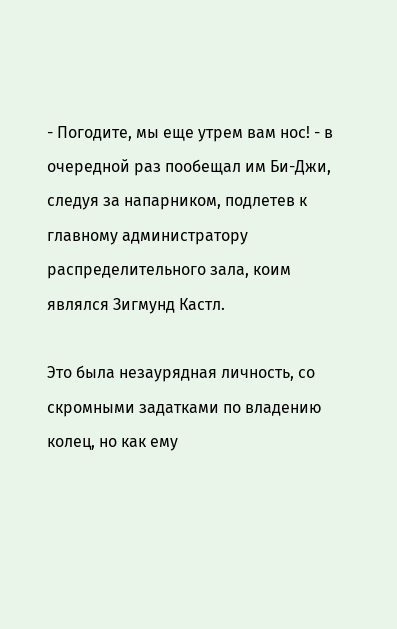- Погодите, мы еще утрем вам нос! - в очередной раз пообещал им Би-Джи, следуя за напарником, подлетев к главному администратору распределительного зала, коим являлся Зигмунд Кастл.

Это была незаурядная личность, со скромными задатками по владению колец, но как ему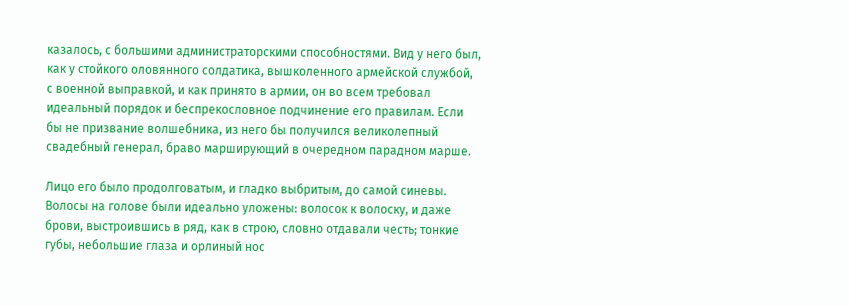казалось, с большими администраторскими способностями. Вид у него был, как у стойкого оловянного солдатика, вышколенного армейской службой, с военной выправкой, и как принято в армии, он во всем требовал идеальный порядок и беспрекословное подчинение его правилам. Если бы не призвание волшебника, из него бы получился великолепный свадебный генерал, браво марширующий в очередном парадном марше.

Лицо его было продолговатым, и гладко выбритым, до самой синевы. Волосы на голове были идеально уложены: волосок к волоску, и даже брови, выстроившись в ряд, как в строю, словно отдавали честь; тонкие губы, небольшие глаза и орлиный нос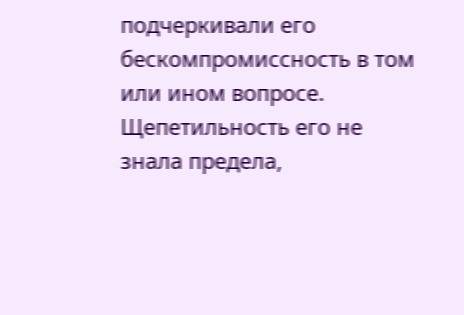подчеркивали его бескомпромиссность в том или ином вопросе. Щепетильность его не знала предела,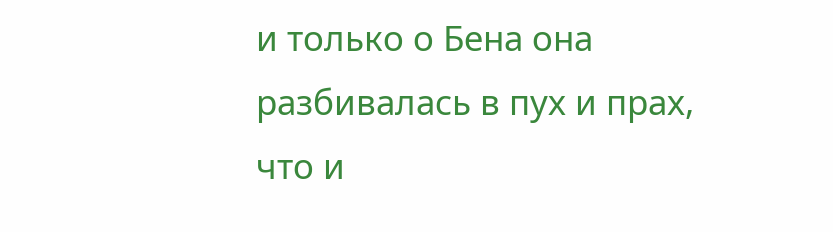и только о Бена она разбивалась в пух и прах, что и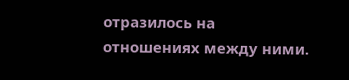отразилось на отношениях между ними.